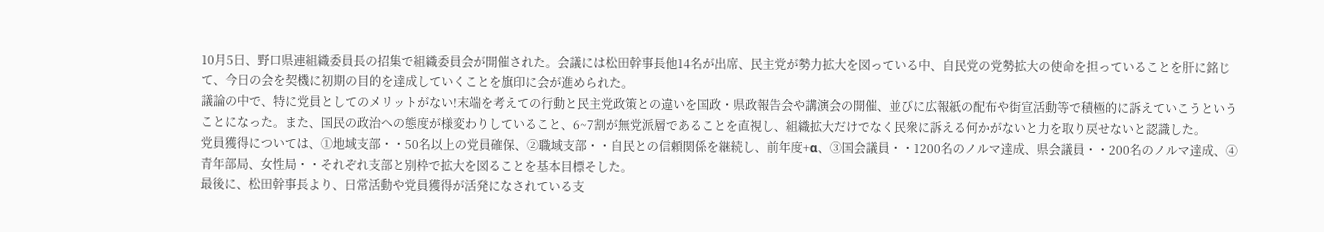10月5日、野口県連組織委員長の招集で組織委員会が開催された。会議には松田幹事長他14名が出席、民主党が勢力拡大を図っている中、自民党の党勢拡大の使命を担っていることを肝に銘じて、今日の会を契機に初期の目的を達成していくことを旗印に会が進められた。
議論の中で、特に党員としてのメリットがない!末端を考えての行動と民主党政策との違いを国政・県政報告会や講演会の開催、並びに広報紙の配布や街宣活動等で積極的に訴えていこうということになった。また、国民の政治への態度が様変わりしていること、6~7割が無党派層であることを直視し、組織拡大だけでなく民衆に訴える何かがないと力を取り戻せないと認識した。
党員獲得については、①地域支部・・50名以上の党員確保、②職域支部・・自民との信頼関係を継続し、前年度+α、③国会議員・・1200名のノルマ達成、県会議員・・200名のノルマ達成、④青年部局、女性局・・それぞれ支部と別枠で拡大を図ることを基本目標そした。
最後に、松田幹事長より、日常活動や党員獲得が活発になされている支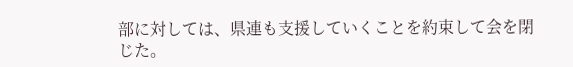部に対しては、県連も支援していくことを約束して会を閉じた。